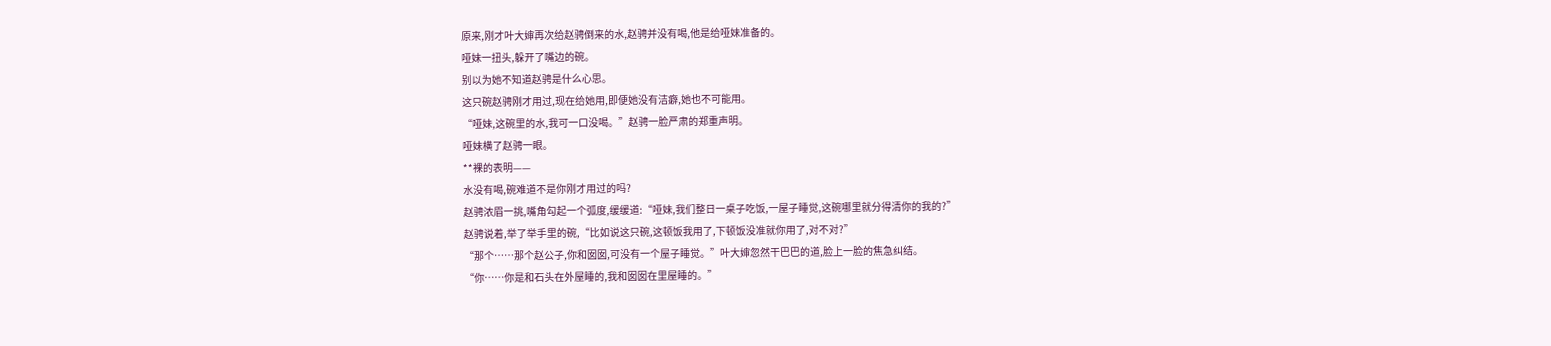原来,刚才叶大婶再次给赵骋倒来的水,赵骋并没有喝,他是给哑妹准备的。
哑妹一扭头,躲开了嘴边的碗。
别以为她不知道赵骋是什么心思。
这只碗赵骋刚才用过,现在给她用,即便她没有洁癖,她也不可能用。
“哑妹,这碗里的水,我可一口没喝。”赵骋一脸严肃的郑重声明。
哑妹横了赵骋一眼。
**裸的表明——
水没有喝,碗难道不是你刚才用过的吗?
赵骋浓眉一挑,嘴角勾起一个弧度,缓缓道:“哑妹,我们整日一桌子吃饭,一屋子睡觉,这碗哪里就分得清你的我的?”
赵骋说着,举了举手里的碗,“比如说这只碗,这顿饭我用了,下顿饭没准就你用了,对不对?”
“那个……那个赵公子,你和囡囡,可没有一个屋子睡觉。”叶大婶忽然干巴巴的道,脸上一脸的焦急纠结。
“你……你是和石头在外屋睡的,我和囡囡在里屋睡的。”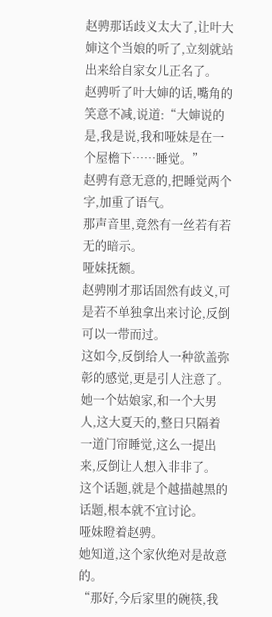赵骋那话歧义太大了,让叶大婶这个当娘的听了,立刻就站出来给自家女儿正名了。
赵骋听了叶大婶的话,嘴角的笑意不减,说道:“大婶说的是,我是说,我和哑妹是在一个屋檐下……睡觉。”
赵骋有意无意的,把睡觉两个字,加重了语气。
那声音里,竟然有一丝若有若无的暗示。
哑妹抚额。
赵骋刚才那话固然有歧义,可是若不单独拿出来讨论,反倒可以一带而过。
这如今,反倒给人一种欲盖弥彰的感觉,更是引人注意了。
她一个姑娘家,和一个大男人,这大夏天的,整日只隔着一道门帘睡觉,这么一提出来,反倒让人想入非非了。
这个话题,就是个越描越黑的话题,根本就不宜讨论。
哑妹瞪着赵骋。
她知道,这个家伙绝对是故意的。
“那好,今后家里的碗筷,我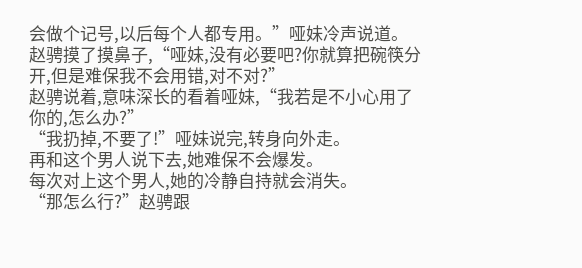会做个记号,以后每个人都专用。”哑妹冷声说道。
赵骋摸了摸鼻子,“哑妹,没有必要吧?你就算把碗筷分开,但是难保我不会用错,对不对?”
赵骋说着,意味深长的看着哑妹,“我若是不小心用了你的,怎么办?”
“我扔掉,不要了!”哑妹说完,转身向外走。
再和这个男人说下去,她难保不会爆发。
每次对上这个男人,她的冷静自持就会消失。
“那怎么行?”赵骋跟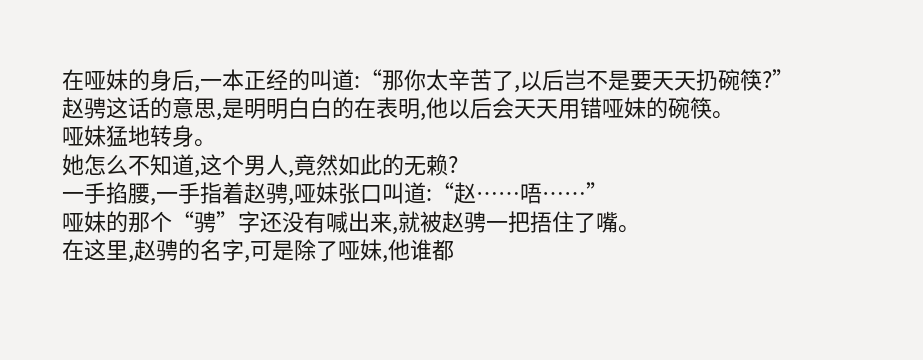在哑妹的身后,一本正经的叫道:“那你太辛苦了,以后岂不是要天天扔碗筷?”
赵骋这话的意思,是明明白白的在表明,他以后会天天用错哑妹的碗筷。
哑妹猛地转身。
她怎么不知道,这个男人,竟然如此的无赖?
一手掐腰,一手指着赵骋,哑妹张口叫道:“赵……唔……”
哑妹的那个“骋”字还没有喊出来,就被赵骋一把捂住了嘴。
在这里,赵骋的名字,可是除了哑妹,他谁都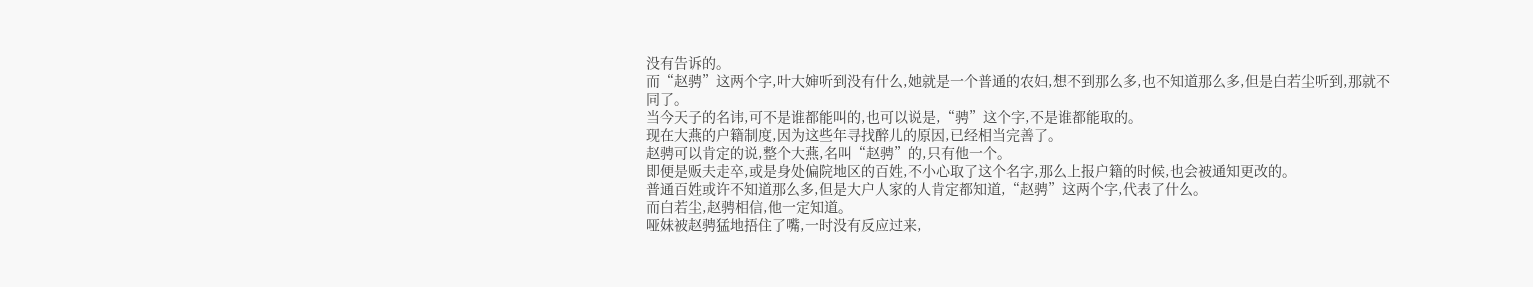没有告诉的。
而“赵骋”这两个字,叶大婶听到没有什么,她就是一个普通的农妇,想不到那么多,也不知道那么多,但是白若尘听到,那就不同了。
当今天子的名讳,可不是谁都能叫的,也可以说是,“骋”这个字,不是谁都能取的。
现在大燕的户籍制度,因为这些年寻找醉儿的原因,已经相当完善了。
赵骋可以肯定的说,整个大燕,名叫“赵骋”的,只有他一个。
即便是贩夫走卒,或是身处偏院地区的百姓,不小心取了这个名字,那么上报户籍的时候,也会被通知更改的。
普通百姓或许不知道那么多,但是大户人家的人肯定都知道,“赵骋”这两个字,代表了什么。
而白若尘,赵骋相信,他一定知道。
哑妹被赵骋猛地捂住了嘴,一时没有反应过来,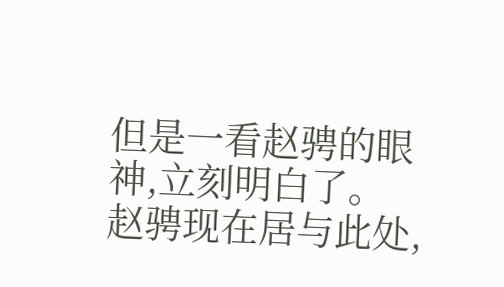但是一看赵骋的眼神,立刻明白了。
赵骋现在居与此处,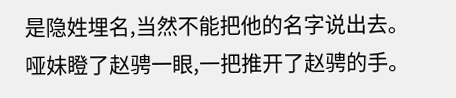是隐姓埋名,当然不能把他的名字说出去。
哑妹瞪了赵骋一眼,一把推开了赵骋的手。